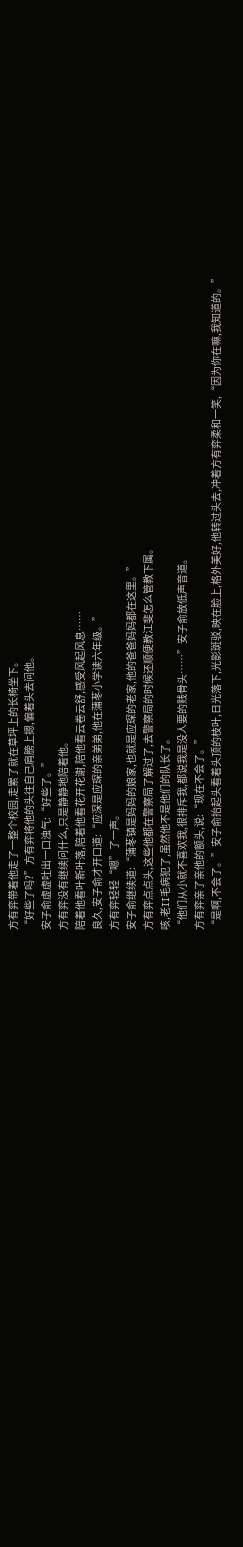方有弈带着他走了一整个校园,走累了就在草坪上的长椅坐下。
“好些了吗?”方有弈将他的头往自己肩膀上摁,偏着头去问他。
安子俞虚虚吐出一口浊气:“好些了。”
方有弈没有继续问什么,只是静静地陪着他。
陪着他看叶新叶落,陪着他看花开花谢,陪他看云卷云舒,感受风起风息……
良久,安子俞才开口道:“应深是应琛的亲弟弟,他在蒲苳小学读六年级。”
方有弈轻轻“嗯”了一声。
安子俞继续道:“蒲苳镇是妈妈的娘家,也就是应琛的老家,他的爸爸妈妈都在这里。”
方有弈点点头,这些他都在警察局了解过了,去警察局的时候还顺便教江斐怎么管教下属。
咳,老II毛病犯了,虽然他不是他们的队长了。
“他们从小就不喜欢我,很排斥我,都说我是没人要的贱骨头……”安子俞放低声音道。
方有弈亲了亲他的额头,说:“现在不会了。”
“是啊,不会了。”安子俞抬起头看着头顶的枝叶,日光落下,光影斑驳,映在脸上,格外美好,他转过头去,冲着方有弈柔和一笑,“因为你在嘛,我知道的。”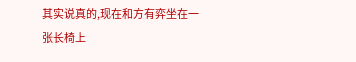其实说真的,现在和方有弈坐在一张长椅上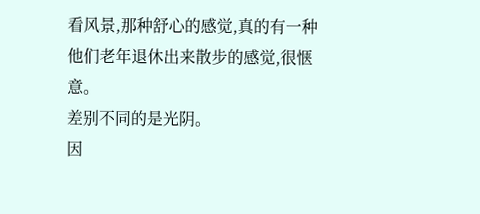看风景,那种舒心的感觉,真的有一种他们老年退休出来散步的感觉,很惬意。
差别不同的是光阴。
因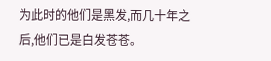为此时的他们是黑发,而几十年之后,他们已是白发苍苍。